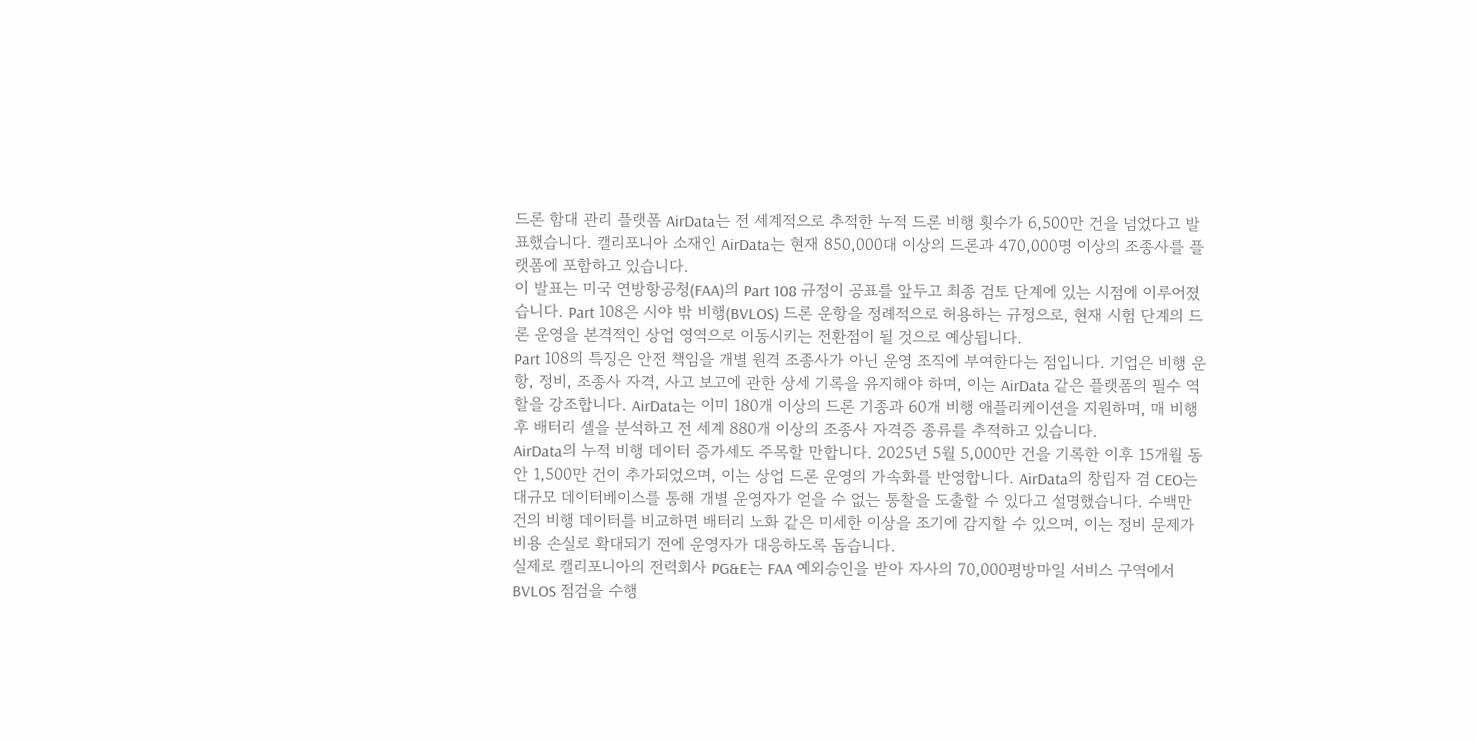드론 함대 관리 플랫폼 AirData는 전 세계적으로 추적한 누적 드론 비행 횟수가 6,500만 건을 넘었다고 발표했습니다. 캘리포니아 소재인 AirData는 현재 850,000대 이상의 드론과 470,000명 이상의 조종사를 플랫폼에 포함하고 있습니다.
이 발표는 미국 연방항공청(FAA)의 Part 108 규정이 공표를 앞두고 최종 검토 단계에 있는 시점에 이루어졌습니다. Part 108은 시야 밖 비행(BVLOS) 드론 운항을 정례적으로 허용하는 규정으로, 현재 시험 단계의 드론 운영을 본격적인 상업 영역으로 이동시키는 전환점이 될 것으로 예상됩니다.
Part 108의 특징은 안전 책임을 개별 원격 조종사가 아닌 운영 조직에 부여한다는 점입니다. 기업은 비행 운항, 정비, 조종사 자격, 사고 보고에 관한 상세 기록을 유지해야 하며, 이는 AirData 같은 플랫폼의 필수 역할을 강조합니다. AirData는 이미 180개 이상의 드론 기종과 60개 비행 애플리케이션을 지원하며, 매 비행 후 배터리 셀을 분석하고 전 세계 880개 이상의 조종사 자격증 종류를 추적하고 있습니다.
AirData의 누적 비행 데이터 증가세도 주목할 만합니다. 2025년 5월 5,000만 건을 기록한 이후 15개월 동안 1,500만 건이 추가되었으며, 이는 상업 드론 운영의 가속화를 반영합니다. AirData의 창립자 겸 CEO는 대규모 데이터베이스를 통해 개별 운영자가 얻을 수 없는 통찰을 도출할 수 있다고 설명했습니다. 수백만 건의 비행 데이터를 비교하면 배터리 노화 같은 미세한 이상을 조기에 감지할 수 있으며, 이는 정비 문제가 비용 손실로 확대되기 전에 운영자가 대응하도록 돕습니다.
실제로 캘리포니아의 전력회사 PG&E는 FAA 예외승인을 받아 자사의 70,000평방마일 서비스 구역에서 BVLOS 점검을 수행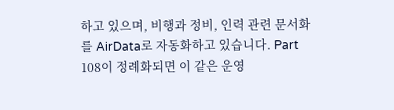하고 있으며, 비행과 정비, 인력 관련 문서화를 AirData로 자동화하고 있습니다. Part 108이 정례화되면 이 같은 운영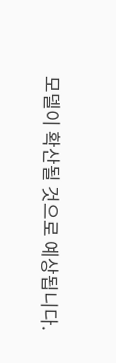모델이 확산될 것으로 예상됩니다.